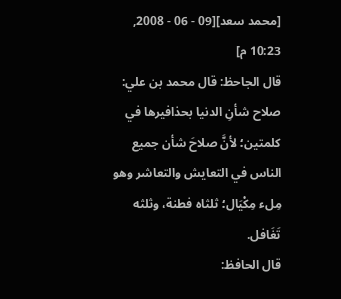[محمد سعد][09 - 06 - 2008, 10:23 م]
قال الجاحظ: قال محمد بن علي: صلاح شأنِ الدنيا بحذافيرها في كلمتين؛ لأنَّ صلاحَ شأن جميع الناس في التعايش والتعاشر وهو مِلء مِكْيَال؛ ثلثاه فطنة، وثلثه تَغَافل.
قال الحافظ: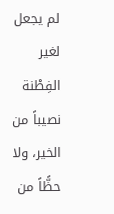لم يجعل لغير الفِطْنة نصيباً من الخير، ولا حظًّاً من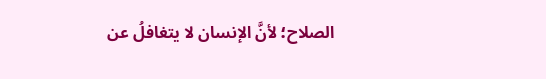الصلاح؛ لأنَّ الإنسان لا يتغافلُ عن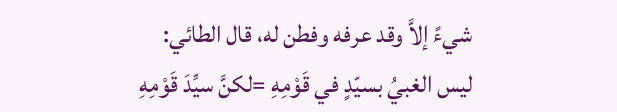شيءً إلاَّ وقد عرفه وفطن له، قال الطائي:
ليس الغبيُ بسيّدٍ في قَوْمِهِ =لكنَّ سيِّدَ قَوْمِهِ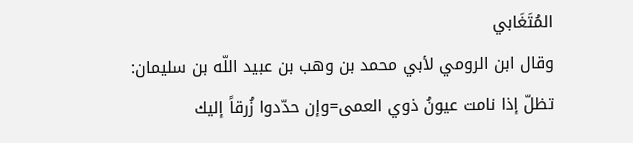المُتَغَابي
وقال ابن الرومي لأبي محمد بن وهب بن عبيد اللّه بن سليمان:
تظلّ إذا نامت عيونُ ذوي العمى=وإن حدّدوا زُرقاً إليك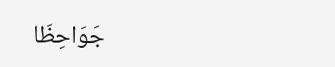جَوَاحِظَا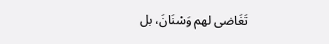تَغَاضى لهم وَسْنَانَ، بل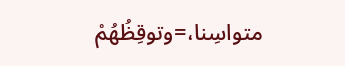متواسِنا،=وتوقِظُهُمْ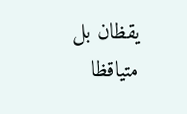يقظان بل متياقظا